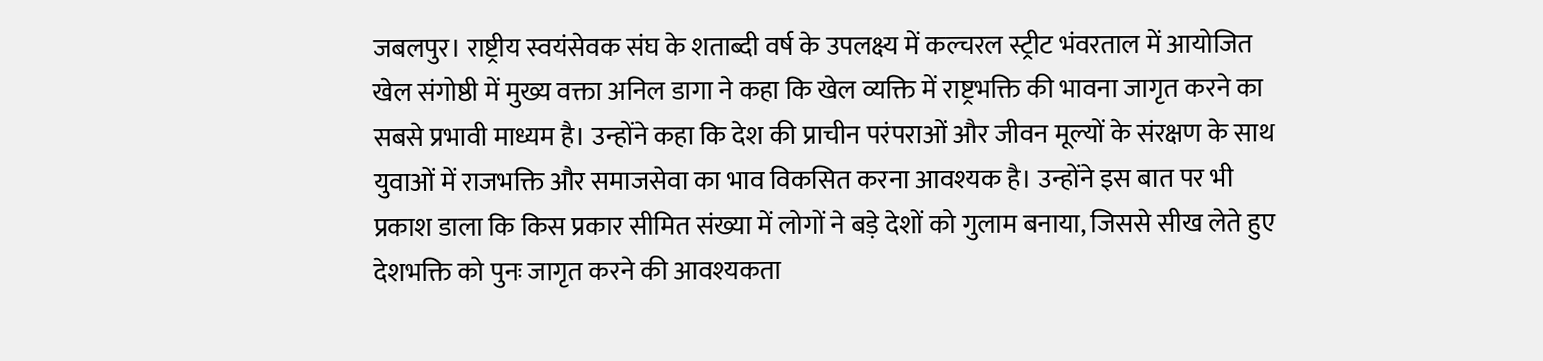जबलपुर। राष्ट्रीय स्वयंसेवक संघ के शताब्दी वर्ष के उपलक्ष्य में कल्चरल स्ट्रीट भंवरताल में आयोजित खेल संगोष्ठी में मुख्य वक्ता अनिल डागा ने कहा कि खेल व्यक्ति में राष्ट्रभक्ति की भावना जागृत करने का सबसे प्रभावी माध्यम है। उन्होंने कहा कि देश की प्राचीन परंपराओं और जीवन मूल्यों के संरक्षण के साथ युवाओं में राजभक्ति और समाजसेवा का भाव विकसित करना आवश्यक है। उन्होंने इस बात पर भी प्रकाश डाला कि किस प्रकार सीमित संख्या में लोगों ने बड़े देशों को गुलाम बनाया, जिससे सीख लेते हुए देशभक्ति को पुनः जागृत करने की आवश्यकता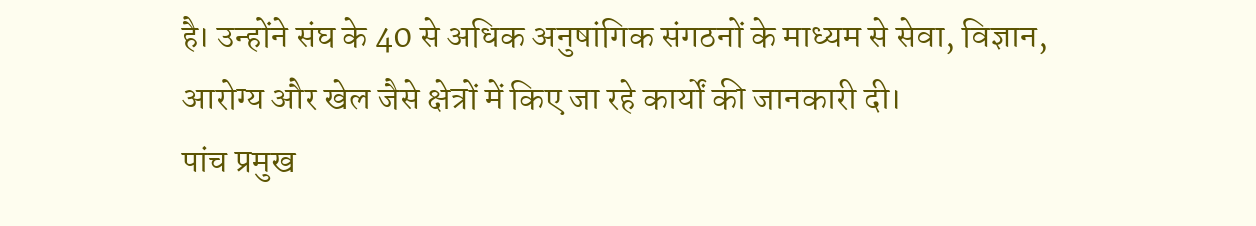है। उन्होंने संघ के 40 से अधिक अनुषांगिक संगठनों के माध्यम से सेवा, विज्ञान, आरोग्य और खेल जैसे क्षेत्रों में किए जा रहे कार्यों की जानकारी दी।
पांच प्रमुख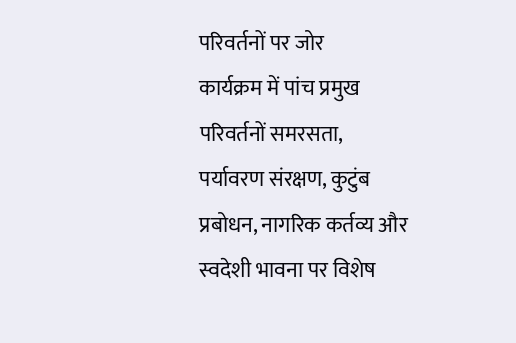परिवर्तनों पर जोर
कार्यक्रम में पांच प्रमुख परिवर्तनों समरसता, पर्यावरण संरक्षण, कुटुंब प्रबोधन, नागरिक कर्तव्य और स्वदेशी भावना पर विशेष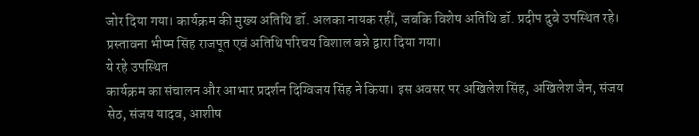जोर दिया गया। कार्यक्रम की मुख्य अतिथि डॉ. अलका नायक रहीं, जबकि विशेष अतिथि डॉ. प्रदीप दुबे उपस्थित रहे। प्रस्तावना भीष्म सिंह राजपूत एवं अतिथि परिचय विशाल बन्ने द्वारा दिया गया।
ये रहे उपस्थित
कार्यक्रम का संचालन और आभार प्रदर्शन दिग्विजय सिंह ने किया। इस अवसर पर अखिलेश सिंह, अखिलेश जैन, संजय सेठ, संजय यादव, आशीष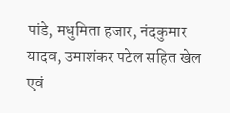पांडे, मधुमिता हजार, नंदकुमार यादव, उमाशंकर पटेल सहित खेल एवं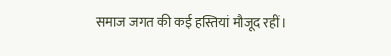समाज जगत की कई हस्तियां मौजूद रहीं।